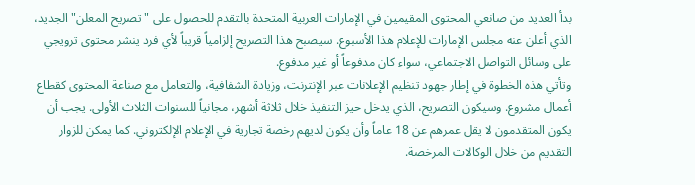بدأ العديد من صانعي المحتوى المقيمين في الإمارات العربية المتحدة بالتقدم للحصول على "تصريح المعلن" الجديد، الذي أعلن عنه مجلس الإمارات للإعلام هذا الأسبوع. سيصبح هذا التصريح إلزامياً قريباً لأي فرد ينشر محتوى ترويجي على وسائل التواصل الاجتماعي، سواء كان مدفوعاً أو غير مدفوع.
وتأتي هذه الخطوة في إطار جهود تنظيم الإعلانات عبر الإنترنت، وزيادة الشفافية، والتعامل مع صناعة المحتوى كقطاع أعمال مشروع. وسيكون التصريح، الذي يدخل حيز التنفيذ خلال ثلاثة أشهر، مجانياً للسنوات الثلاث الأولى. يجب أن يكون المتقدمون لا يقل عمرهم عن 18 عاماً وأن يكون لديهم رخصة تجارية في الإعلام الإلكتروني. كما يمكن للزوار التقديم من خلال الوكالات المرخصة.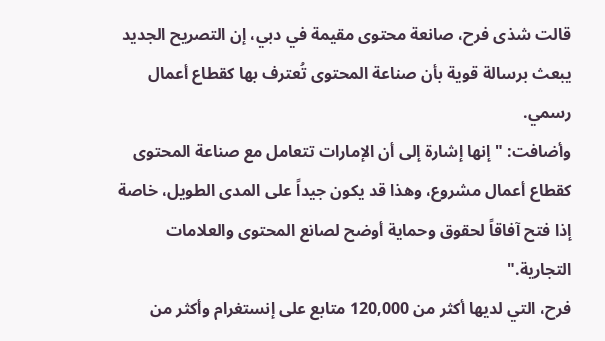قالت شذى فرح، صانعة محتوى مقيمة في دبي، إن التصريح الجديد يبعث برسالة قوية بأن صناعة المحتوى تُعترف بها كقطاع أعمال رسمي.
وأضافت: "إنها إشارة إلى أن الإمارات تتعامل مع صناعة المحتوى كقطاع أعمال مشروع، وهذا قد يكون جيداً على المدى الطويل، خاصة إذا فتح آفاقاً لحقوق وحماية أوضح لصانع المحتوى والعلامات التجارية."
فرح، التي لديها أكثر من 120,000 متابع على إنستغرام وأكثر من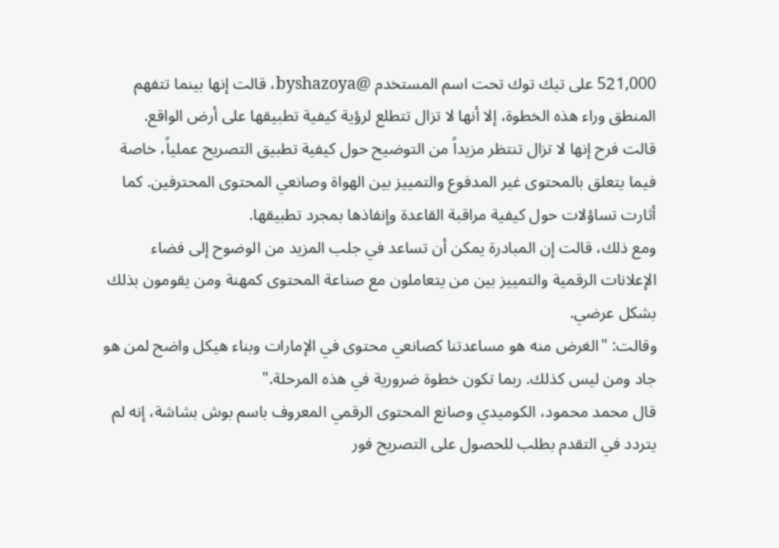521,000 على تيك توك تحت اسم المستخدم @byshazoya، قالت إنها بينما تتفهم المنطق وراء هذه الخطوة، إلا أنها لا تزال تتطلع لرؤية كيفية تطبيقها على أرض الواقع.
قالت فرح إنها لا تزال تنتظر مزيداً من التوضيح حول كيفية تطبيق التصريح عملياً، خاصة فيما يتعلق بالمحتوى غير المدفوع والتمييز بين الهواة وصانعي المحتوى المحترفين. كما أثارت تساؤلات حول كيفية مراقبة القاعدة وإنفاذها بمجرد تطبيقها.
ومع ذلك، قالت إن المبادرة يمكن أن تساعد في جلب المزيد من الوضوح إلى فضاء الإعلانات الرقمية والتمييز بين من يتعاملون مع صناعة المحتوى كمهنة ومن يقومون بذلك بشكل عرضي.
وقالت: "الغرض منه هو مساعدتنا كصانعي محتوى في الإمارات وبناء هيكل واضح لمن هو جاد ومن ليس كذلك. ربما تكون خطوة ضرورية في هذه المرحلة."
قال محمد محمود، الكوميدي وصانع المحتوى الرقمي المعروف باسم بوش بشاشة، إنه لم يتردد في التقدم بطلب للحصول على التصريح فور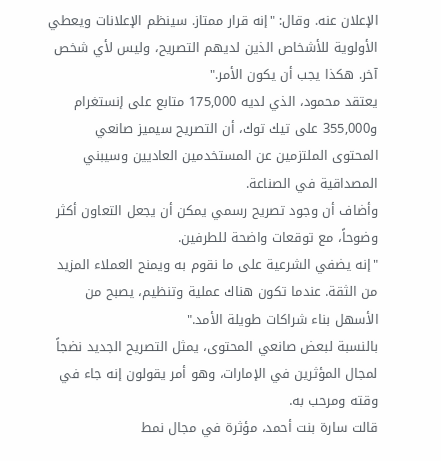الإعلان عنه. وقال: "إنه قرار ممتاز. سينظم الإعلانات ويعطي الأولوية للأشخاص الذين لديهم التصريح، وليس لأي شخص آخر. هكذا يجب أن يكون الأمر."
يعتقد محمود، الذي لديه 175,000 متابع على إنستغرام و355,000 على تيك توك، أن التصريح سيميز صانعي المحتوى الملتزمين عن المستخدمين العاديين وسيبني المصداقية في الصناعة.
وأضاف أن وجود تصريح رسمي يمكن أن يجعل التعاون أكثر وضوحاً، مع توقعات واضحة للطرفين.
"إنه يضفي الشرعية على ما نقوم به ويمنح العملاء المزيد من الثقة. عندما تكون هناك عملية وتنظيم، يصبح من الأسهل بناء شراكات طويلة الأمد."
بالنسبة لبعض صانعي المحتوى، يمثل التصريح الجديد نضجاً لمجال المؤثرين في الإمارات، وهو أمر يقولون إنه جاء في وقته ومرحب به.
قالت سارة بنت أحمد، مؤثرة في مجال نمط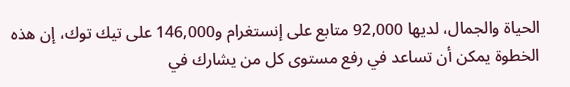الحياة والجمال، لديها 92,000 متابع على إنستغرام و146,000 على تيك توك، إن هذه الخطوة يمكن أن تساعد في رفع مستوى كل من يشارك في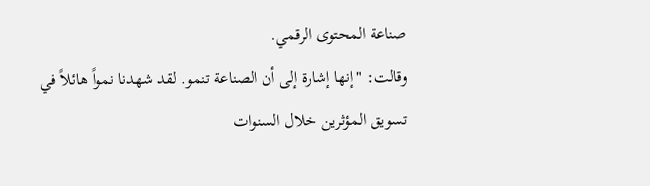صناعة المحتوى الرقمي.
وقالت: "إنها إشارة إلى أن الصناعة تنمو. لقد شهدنا نمواً هائلاً في تسويق المؤثرين خلال السنوات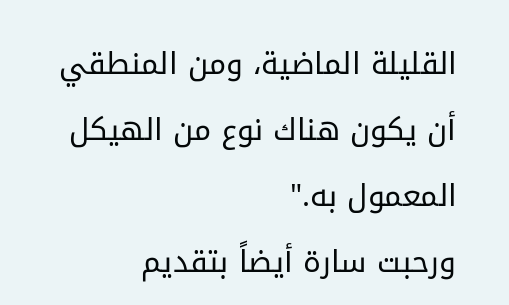القليلة الماضية، ومن المنطقي أن يكون هناك نوع من الهيكل المعمول به."
ورحبت سارة أيضاً بتقديم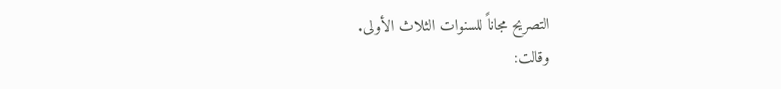التصريح مجاناً للسنوات الثلاث الأولى.
وقالت: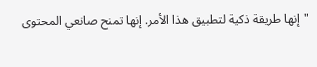"إنها طريقة ذكية لتطبيق هذا الأمر. إنها تمنح صانعي المحتوى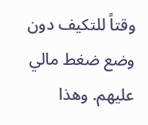وقتاً للتكيف دون وضع ضغط مالي عليهم. وهذا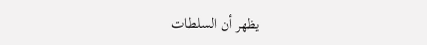يظهر أن السلطات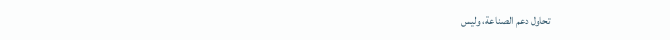تحاول دعم الصناعة، وليس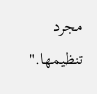مجرد تنظيمها."